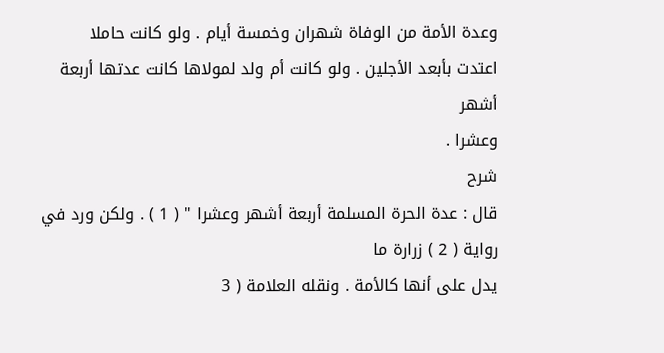وعدة الأمة من الوفاة شهران وخمسة أيام . ولو كانت حاملا
اعتدت بأبعد الأجلين . ولو كانت أم ولد لمولاها كانت عدتها أربعة أشهر
وعشرا .
شرح
قال : عدة الحرة المسلمة أربعة أشهر وعشرا " ( 1 ) . ولكن ورد في رواية ( 2 ) زرارة ما
يدل على أنها كالأمة . ونقله العلامة ( 3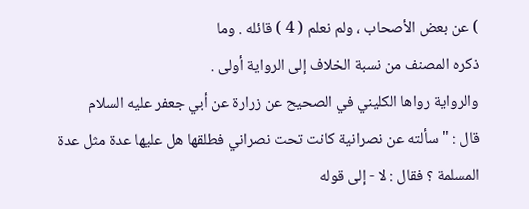) عن بعض الأصحاب ، ولم نعلم ( 4 ) قائله . وما
ذكره المصنف من نسبة الخلاف إلى الرواية أولى .
والرواية رواها الكليني في الصحيح عن زرارة عن أبي جعفر عليه السلام
قال : " سألته عن نصرانية كانت تحت نصراني فطلقها هل عليها عدة مثل عدة
المسلمة ؟ فقال : لا - إلى قوله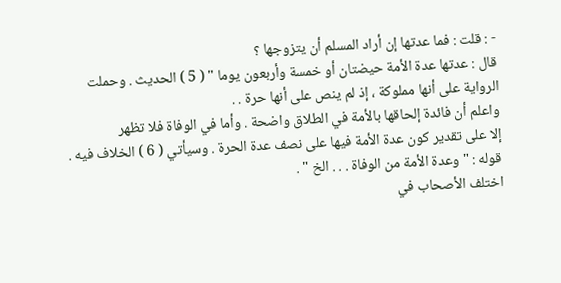- : قلت : فما عدتها إن أراد المسلم أن يتزوجها ؟
قال : عدتها عدة الأمة حيضتان أو خمسة وأربعون يوما " ( 5 ) الحديث . وحملت
الرواية على أنها مملوكة ، إذ لم ينص على أنها حرة . .
واعلم أن فائدة إلحاقها بالأمة في الطلاق واضحة . وأما في الوفاة فلا تظهر
إلا على تقدير كون عدة الأمة فيها على نصف عدة الحرة . وسيأتي ( 6 ) الخلاف فيه .
قوله : " وعدة الأمة من الوفاة . . . الخ " .
اختلف الأصحاب في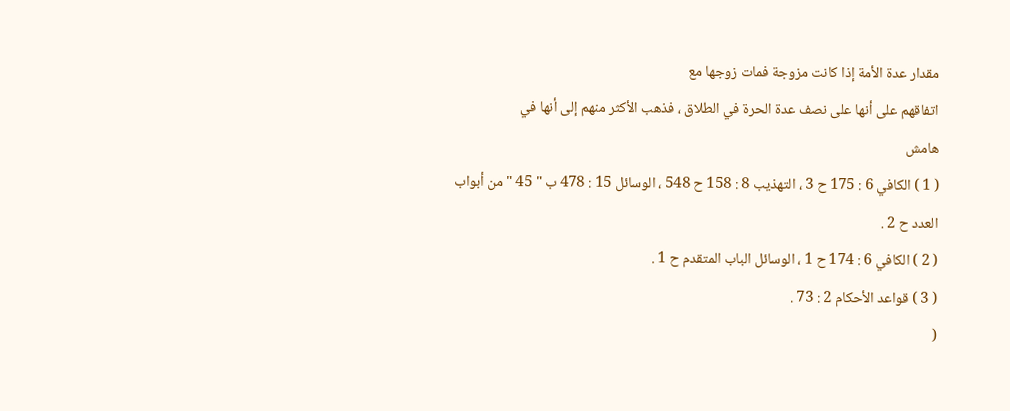مقدار عدة الأمة إذا كانت مزوجة فمات زوجها مع
اتفاقهم على أنها على نصف عدة الحرة في الطلاق ، فذهب الأكثر منهم إلى أنها في
هامش
( 1 ) الكافي 6 : 175 ح 3 ، التهذيب 8 : 158 ح 548 ، الوسائل 15 : 478 ب " 45 " من أبواب
العدد ح 2 .
( 2 ) الكافي 6 : 174 ح 1 ، الوسائل الباب المتقدم ح 1 .
( 3 ) قواعد الأحكام 2 : 73 .
(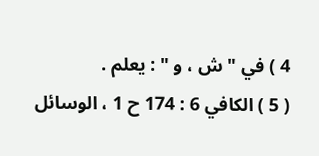4 ) في " ش ، و " : يعلم .
( 5 ) الكافي 6 : 174 ح 1 ، الوسائل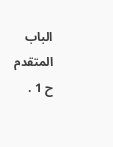الباب المتقدم ح 1 .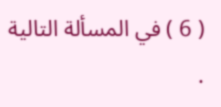( 6 ) في المسألة التالية .